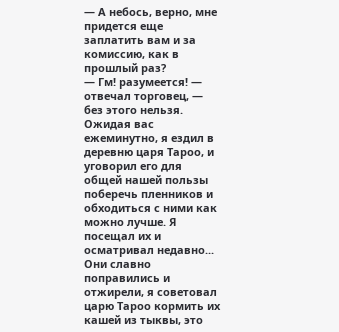— А небось, верно, мне придется еще заплатить вам и за комиссию, как в прошлый раз?
— Гм! разумеется! — отвечал торговец, — без этого нельзя. Ожидая вас ежеминутно, я ездил в деревню царя Тароо, и уговорил его для общей нашей пользы поберечь пленников и обходиться с ними как можно лучше. Я посещал их и осматривал недавно... Они славно поправились и отжирели, я советовал царю Тароо кормить их кашей из тыквы, это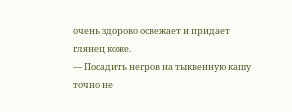очень здорово освежает и придает глянец коже.
— Посадить негров на тыквенную кашу точно не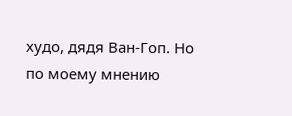худо, дядя Ван-Гоп. Но по моему мнению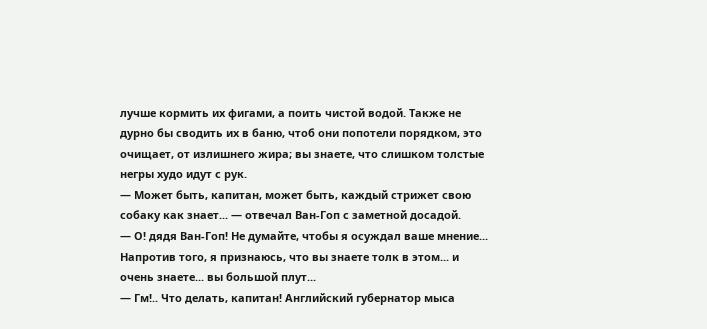лучше кормить их фигами, а поить чистой водой. Также не дурно бы сводить их в баню, чтоб они попотели порядком, это очищает, от излишнего жира; вы знаете, что слишком толстые негры худо идут с рук.
— Может быть, капитан, может быть, каждый стрижет свою собаку как знает... — отвечал Ван-Гоп с заметной досадой.
— О! дядя Ван-Гоп! Не думайте, чтобы я осуждал ваше мнение... Напротив того, я признаюсь, что вы знаете толк в этом... и очень знаете... вы большой плут...
— Гм!.. Что делать, капитан! Английский губернатор мыса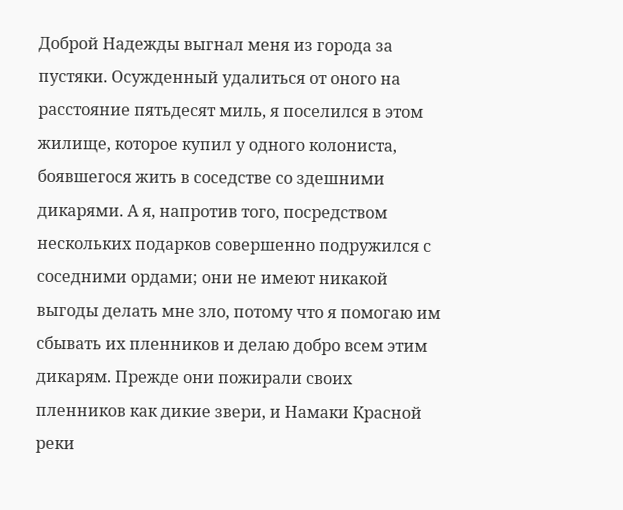Доброй Надежды выгнал меня из города за пустяки. Осужденный удалиться от оного на расстояние пятьдесят миль, я поселился в этом жилище, которое купил у одного колониста, боявшегося жить в соседстве со здешними дикарями. А я, напротив того, посредством нескольких подарков совершенно подружился с соседними ордами; они не имеют никакой выгоды делать мне зло, потому что я помогаю им сбывать их пленников и делаю добро всем этим дикарям. Прежде они пожирали своих пленников как дикие звери, и Намаки Красной реки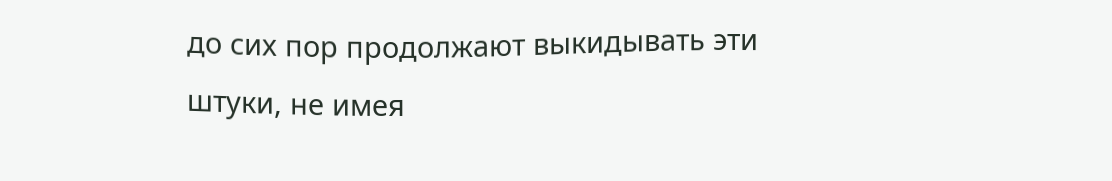до сих пор продолжают выкидывать эти штуки, не имея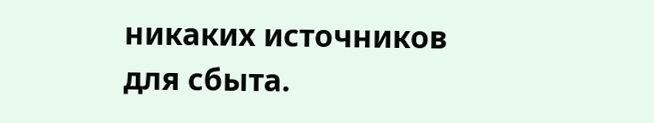никаких источников для сбыта.